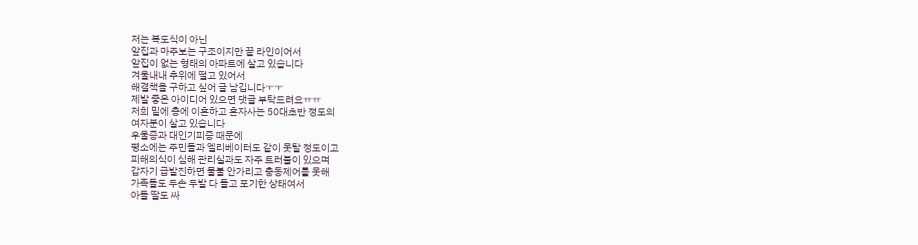저는 복도식이 아닌
앞집과 마주보는 구조이지만 끝 라인이어서
앞집이 없는 형태의 아파트에 살고 있습니다
겨울내내 추위에 떨고 있어서
해결책을 구하고 싶어 글 남깁니다ㅜㅜ
제발 좋은 아이디어 있으면 댓글 부탁드려요ㅠㅠ
저희 밑에 층에 이혼하고 혼자사는 50대초반 정도의
여자분이 살고 있습니다
우울증과 대인기피증 때문에
평소에는 주민들과 엘리베이터도 같이 못탈 정도이고
피해의식이 심해 관리실과도 자주 트러블이 있으며
갑자기 급발진하면 물불 안가리고 충동제어를 못해
가족들도 두손 두발 다 들고 포기한 상태여서
아들 딸도 싸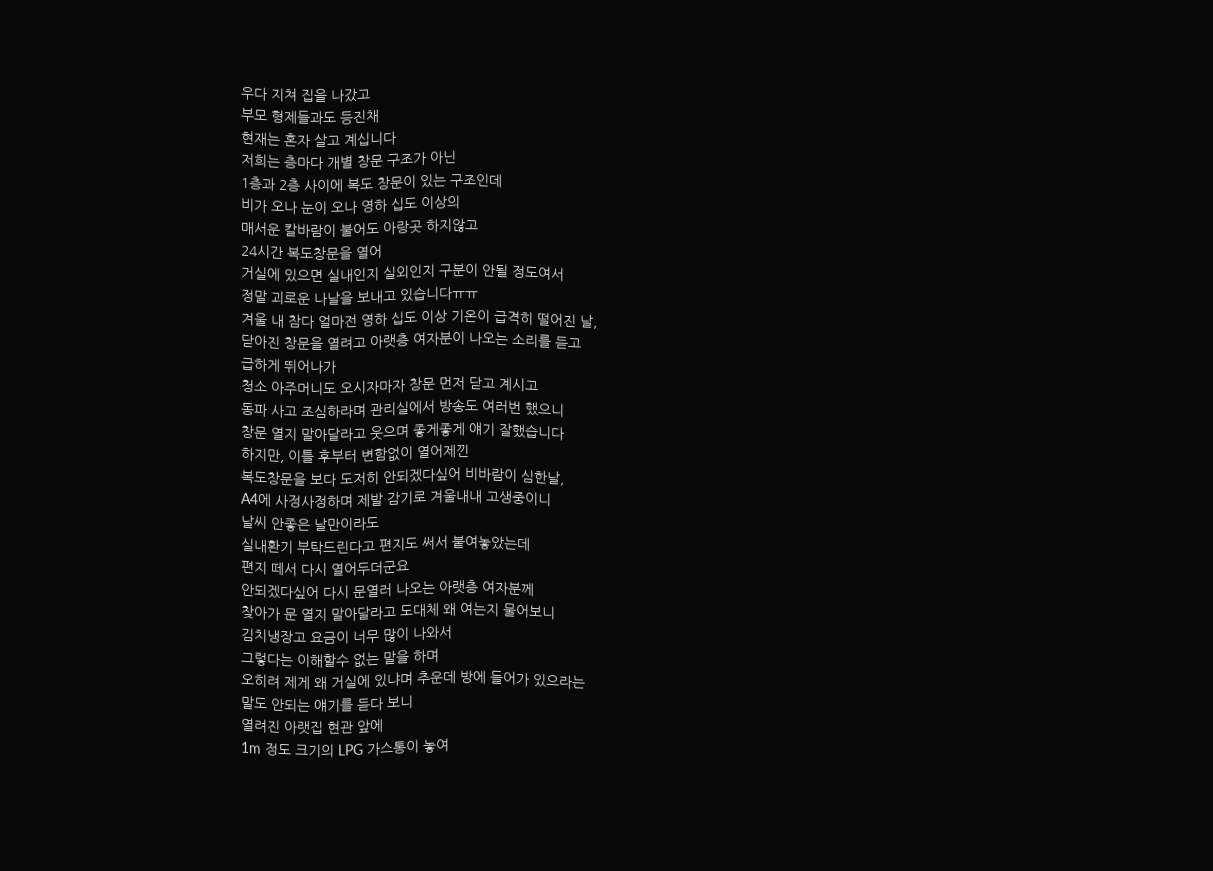우다 지쳐 집을 나갔고
부모 형제들과도 등진채
현재는 혼자 살고 계십니다
저희는 층마다 개별 창문 구조가 아닌
1층과 2층 사이에 복도 창문이 있는 구조인데
비가 오나 눈이 오나 영하 십도 이상의
매서운 칼바람이 불어도 아랑곳 하지않고
24시간 복도창문을 열어
거실에 있으면 실내인지 실외인지 구분이 안될 정도여서
정말 괴로운 나날을 보내고 있습니다ㅠㅠ
겨울 내 참다 얼마전 영하 십도 이상 기온이 급격히 떨어진 날,
닫아진 창문을 열려고 아랫층 여자분이 나오는 소리를 듣고
급하게 뛰어나가
청소 아주머니도 오시자마자 창문 먼저 닫고 계시고
동파 사고 조심하라며 관리실에서 방송도 여러번 했으니
창문 열지 말아달라고 웃으며 좋게좋게 얘기 잘했습니다
하지만, 이틀 후부터 변함없이 열어제낀
복도창문을 보다 도저히 안되겠다싶어 비바람이 심한날,
A4에 사정사정하며 제발 감기로 겨울내내 고생중이니
날씨 안좋은 날만이라도
실내환기 부탁드린다고 편지도 써서 붙여놓았는데
편지 떼서 다시 열어두더군요
안되겠다싶어 다시 문열러 나오는 아랫층 여자분께
찾아가 문 열지 말아달라고 도대체 왜 여는지 물어보니
김치냉장고 요금이 너무 많이 나와서
그렇다는 이해할수 없는 말을 하며
오히려 제게 왜 거실에 있냐며 추운데 방에 들어가 있으라는
말도 안되는 얘기를 듣다 보니
열려진 아랫집 현관 앞에
1m 정도 크기의 LPG 가스통이 놓여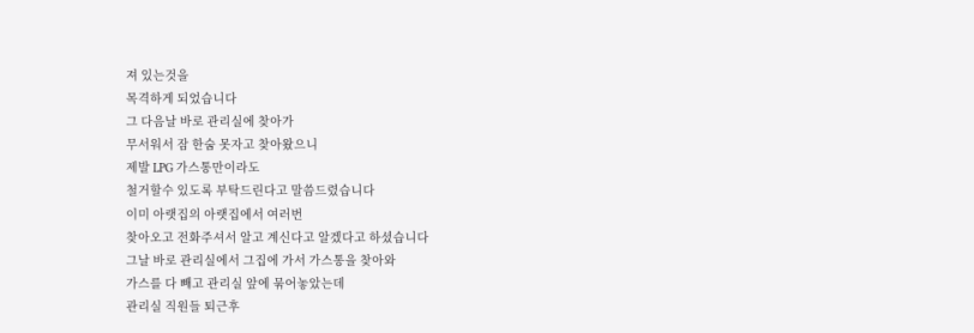져 있는것을
목격하게 되었습니다
그 다음날 바로 관리실에 찾아가
무서워서 잠 한숨 못자고 찾아왔으니
제발 LPG 가스통만이라도
철거할수 있도록 부탁드린다고 말씀드렸습니다
이미 아랫집의 아랫집에서 여러번
찾아오고 전화주셔서 알고 계신다고 알겠다고 하셨습니다
그날 바로 관리실에서 그집에 가서 가스통을 찾아와
가스를 다 빼고 관리실 앞에 묶어놓았는데
관리실 직원들 퇴근후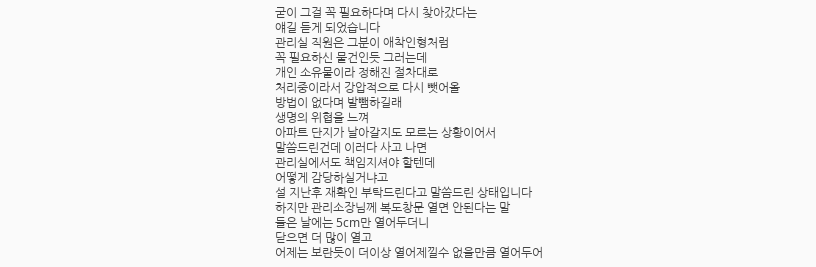굳이 그걸 꼭 필요하다며 다시 찾아갔다는
얘길 듣게 되었습니다
관리실 직원은 그분이 애착인형처럼
꼭 필요하신 물건인듯 그러는데
개인 소유물이라 정해진 절차대로
처리중이라서 강압적으로 다시 뺏어올
방법이 없다며 발뺌하길래
생명의 위협을 느껴
아파트 단지가 날아갈지도 모르는 상황이어서
말씀드린건데 이러다 사고 나면
관리실에서도 책임지셔야 할텐데
어떻게 감당하실거냐고
설 지난후 재확인 부탁드린다고 말씀드린 상태입니다
하지만 관리소장님께 복도창문 열면 안된다는 말
들은 날에는 5cm만 열어두더니
닫으면 더 많이 열고
어제는 보란듯이 더이상 열어제낄수 없을만큼 열어두어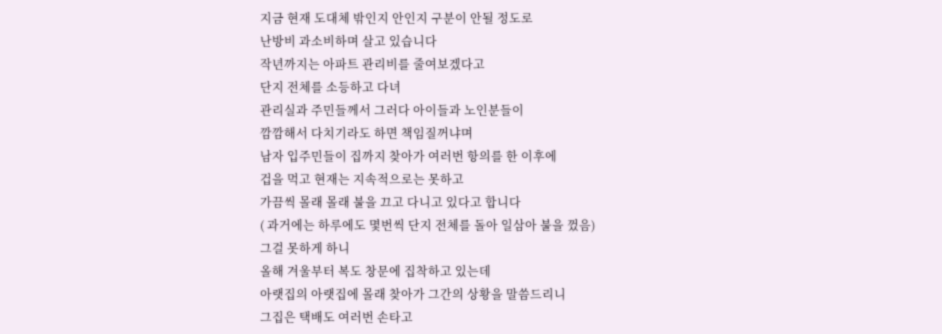지금 현재 도대체 밖인지 안인지 구분이 안될 정도로
난방비 과소비하며 살고 있습니다
작년까지는 아파트 관리비를 줄여보겠다고
단지 전체를 소등하고 다녀
관리실과 주민들께서 그러다 아이들과 노인분들이
깜깜해서 다치기라도 하면 책임질꺼냐며
남자 입주민들이 집까지 찾아가 여러번 항의를 한 이후에
겁을 먹고 현재는 지속적으로는 못하고
가끔씩 몰래 몰래 불을 끄고 다니고 있다고 합니다
( 과거에는 하루에도 몇번씩 단지 전체를 돌아 일삼아 불을 껐음)
그걸 못하게 하니
올해 겨울부터 복도 창문에 집착하고 있는데
아랫집의 아랫집에 몰래 찾아가 그간의 상황을 말씀드리니
그집은 택배도 여러번 손타고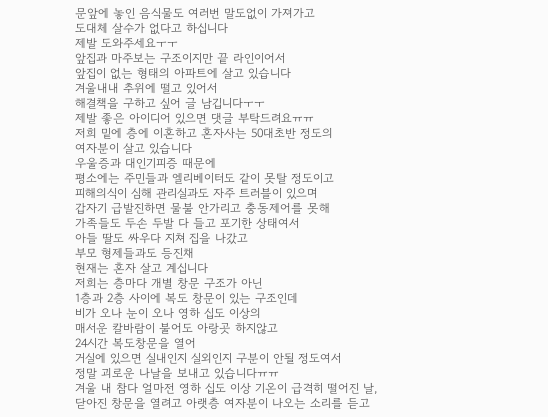문앞에 놓인 음식물도 여러번 말도없이 가져가고
도대체 살수가 없다고 하십니다
제발 도와주세요ㅜㅜ
앞집과 마주보는 구조이지만 끝 라인이어서
앞집이 없는 형태의 아파트에 살고 있습니다
겨울내내 추위에 떨고 있어서
해결책을 구하고 싶어 글 남깁니다ㅜㅜ
제발 좋은 아이디어 있으면 댓글 부탁드려요ㅠㅠ
저희 밑에 층에 이혼하고 혼자사는 50대초반 정도의
여자분이 살고 있습니다
우울증과 대인기피증 때문에
평소에는 주민들과 엘리베이터도 같이 못탈 정도이고
피해의식이 심해 관리실과도 자주 트러블이 있으며
갑자기 급발진하면 물불 안가리고 충동제어를 못해
가족들도 두손 두발 다 들고 포기한 상태여서
아들 딸도 싸우다 지쳐 집을 나갔고
부모 형제들과도 등진채
현재는 혼자 살고 계십니다
저희는 층마다 개별 창문 구조가 아닌
1층과 2층 사이에 복도 창문이 있는 구조인데
비가 오나 눈이 오나 영하 십도 이상의
매서운 칼바람이 불어도 아랑곳 하지않고
24시간 복도창문을 열어
거실에 있으면 실내인지 실외인지 구분이 안될 정도여서
정말 괴로운 나날을 보내고 있습니다ㅠㅠ
겨울 내 참다 얼마전 영하 십도 이상 기온이 급격히 떨어진 날,
닫아진 창문을 열려고 아랫층 여자분이 나오는 소리를 듣고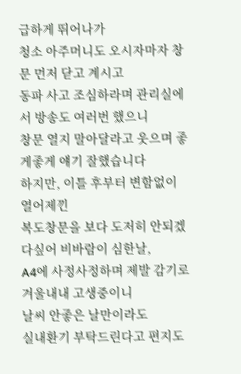급하게 뛰어나가
청소 아주머니도 오시자마자 창문 먼저 닫고 계시고
동파 사고 조심하라며 관리실에서 방송도 여러번 했으니
창문 열지 말아달라고 웃으며 좋게좋게 얘기 잘했습니다
하지만, 이틀 후부터 변함없이 열어제낀
복도창문을 보다 도저히 안되겠다싶어 비바람이 심한날,
A4에 사정사정하며 제발 감기로 겨울내내 고생중이니
날씨 안좋은 날만이라도
실내환기 부탁드린다고 편지도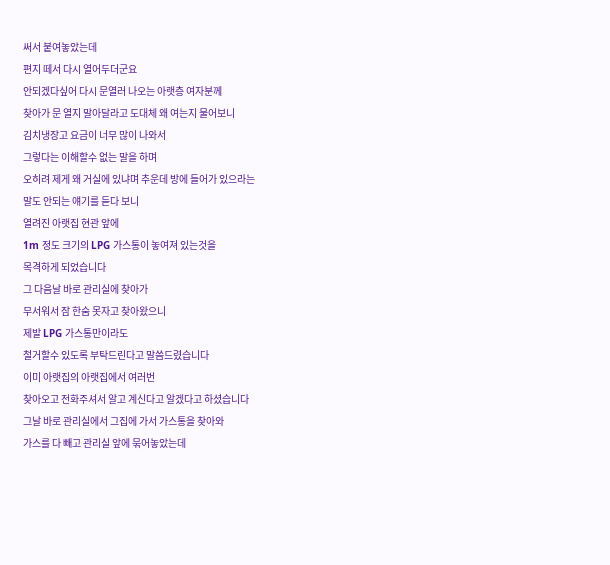써서 붙여놓았는데
편지 떼서 다시 열어두더군요
안되겠다싶어 다시 문열러 나오는 아랫층 여자분께
찾아가 문 열지 말아달라고 도대체 왜 여는지 물어보니
김치냉장고 요금이 너무 많이 나와서
그렇다는 이해할수 없는 말을 하며
오히려 제게 왜 거실에 있냐며 추운데 방에 들어가 있으라는
말도 안되는 얘기를 듣다 보니
열려진 아랫집 현관 앞에
1m 정도 크기의 LPG 가스통이 놓여져 있는것을
목격하게 되었습니다
그 다음날 바로 관리실에 찾아가
무서워서 잠 한숨 못자고 찾아왔으니
제발 LPG 가스통만이라도
철거할수 있도록 부탁드린다고 말씀드렸습니다
이미 아랫집의 아랫집에서 여러번
찾아오고 전화주셔서 알고 계신다고 알겠다고 하셨습니다
그날 바로 관리실에서 그집에 가서 가스통을 찾아와
가스를 다 빼고 관리실 앞에 묶어놓았는데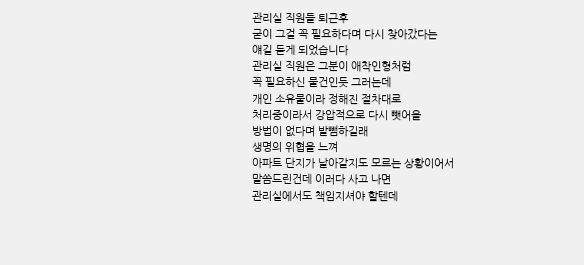관리실 직원들 퇴근후
굳이 그걸 꼭 필요하다며 다시 찾아갔다는
얘길 듣게 되었습니다
관리실 직원은 그분이 애착인형처럼
꼭 필요하신 물건인듯 그러는데
개인 소유물이라 정해진 절차대로
처리중이라서 강압적으로 다시 뺏어올
방법이 없다며 발뺌하길래
생명의 위협을 느껴
아파트 단지가 날아갈지도 모르는 상황이어서
말씀드린건데 이러다 사고 나면
관리실에서도 책임지셔야 할텐데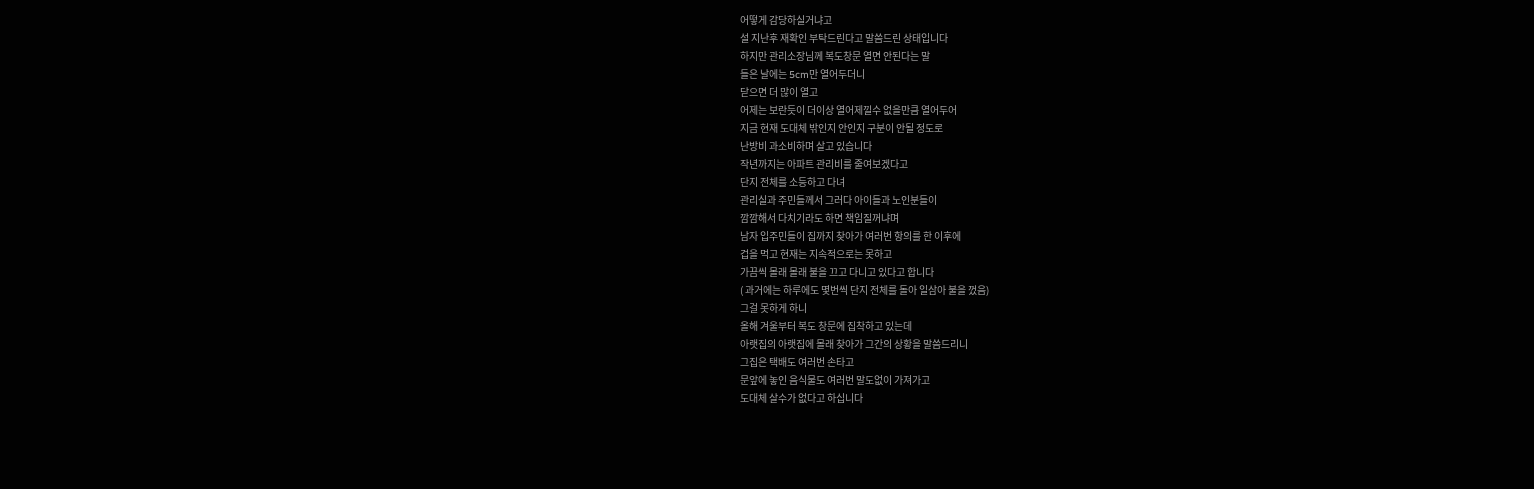어떻게 감당하실거냐고
설 지난후 재확인 부탁드린다고 말씀드린 상태입니다
하지만 관리소장님께 복도창문 열면 안된다는 말
들은 날에는 5cm만 열어두더니
닫으면 더 많이 열고
어제는 보란듯이 더이상 열어제낄수 없을만큼 열어두어
지금 현재 도대체 밖인지 안인지 구분이 안될 정도로
난방비 과소비하며 살고 있습니다
작년까지는 아파트 관리비를 줄여보겠다고
단지 전체를 소등하고 다녀
관리실과 주민들께서 그러다 아이들과 노인분들이
깜깜해서 다치기라도 하면 책임질꺼냐며
남자 입주민들이 집까지 찾아가 여러번 항의를 한 이후에
겁을 먹고 현재는 지속적으로는 못하고
가끔씩 몰래 몰래 불을 끄고 다니고 있다고 합니다
( 과거에는 하루에도 몇번씩 단지 전체를 돌아 일삼아 불을 껐음)
그걸 못하게 하니
올해 겨울부터 복도 창문에 집착하고 있는데
아랫집의 아랫집에 몰래 찾아가 그간의 상황을 말씀드리니
그집은 택배도 여러번 손타고
문앞에 놓인 음식물도 여러번 말도없이 가져가고
도대체 살수가 없다고 하십니다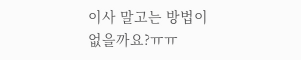이사 말고는 방법이 없을까요?ㅠㅠ